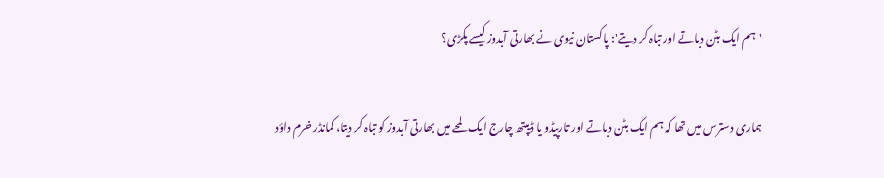'ہم ایک بٹن دباتے اور تباہ کر دیتے': پاکستان نیوی نے بھارتی آبدوز کیسے پکڑی؟

ہماری دسترس میں تھا کہ ہم ایک بٹن دباتے اور تارپیڈو یا ڈیپتھ چارج ایک لمحے میں بھارتی آبدوز کو تباہ کر دیتا، کمانڈر خرم داؤد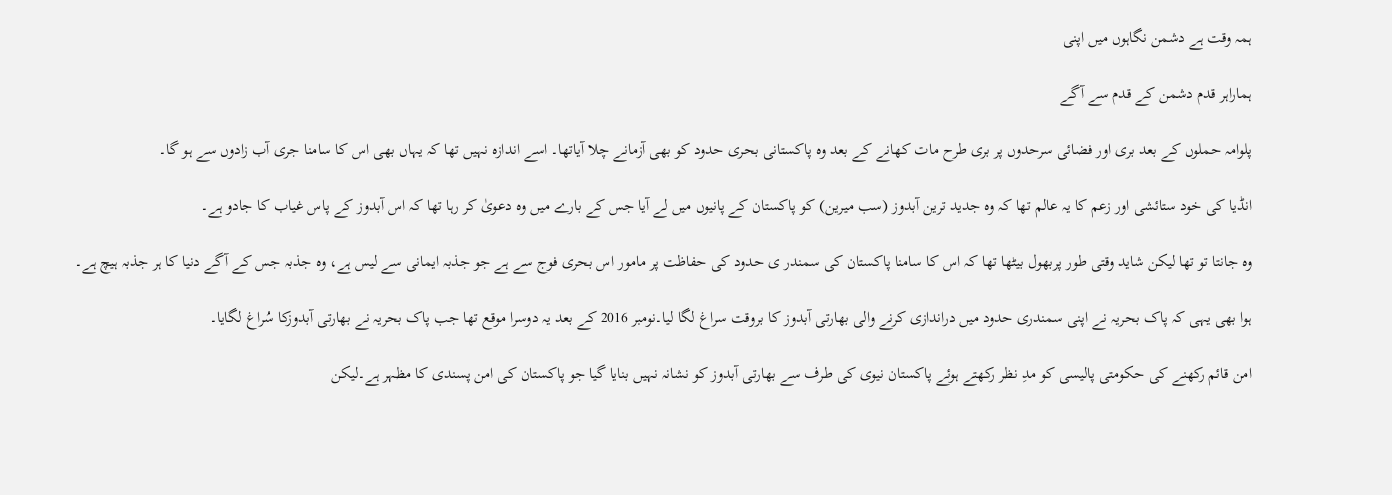ہمہ وقت ہے دشمن نگاہوں میں اپنی

ہماراہر قدم دشمن کے قدم سے آگے

پلوامہ حملوں کے بعد بری اور فضائی سرحدوں پر بری طرح مات کھانے کے بعد وہ پاکستانی بحری حدود کو بھی آزمانے چلا آیاتھا۔ اسے اندازہ نہیں تھا کہ یہاں بھی اس کا سامنا جری آب زادوں سے ہو گا۔

انڈیا کی خود ستائشی اور زعم کا یہ عالم تھا کہ وہ جدید ترین آبدوز (سب میرین) کو پاکستان کے پانیوں میں لے آیا جس کے بارے میں وہ دعویٰ کر رہا تھا کہ اس آبدوز کے پاس غیاب کا جادو ہے۔

وہ جانتا تو تھا لیکن شاید وقتی طور پربھول بیٹھا تھا کہ اس کا سامنا پاکستان کی سمندر ی حدود کی حفاظت پر مامور اس بحری فوج سے ہے جو جذبہ ایمانی سے لیس ہے، وہ جذبہ جس کے آگے دنیا کا ہر جذبہ ہیچ ہے۔

ہوا بھی یہی کہ پاک بحریہ نے اپنی سمندری حدود میں دراندازی کرنے والی بھارتی آبدوز کا بروقت سراغ لگا لیا۔نومبر 2016 کے بعد یہ دوسرا موقع تھا جب پاک بحریہ نے بھارتی آبدوزکا سُراغ لگایا۔

امن قائم رکھنے کی حکومتی پالیسی کو مدِ نظر رکھتے ہوئے پاکستان نیوی کی طرف سے بھارتی آبدوز کو نشانہ نہیں بنایا گیا جو پاکستان کی امن پسندی کا مظہر ہے۔لیکن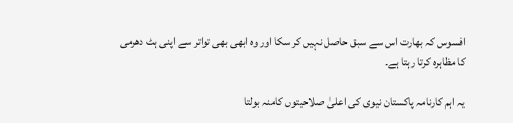افسوس کہ بھارت اس سے سبق حاصل نہیں کر سکا اور وہ ابھی بھی تواتر سے اپنی ہٹ دھرمی کا مظاہرہ کرتا رہتا ہے۔

یہ اہم کارنامہ پاکستان نیوی کی اعلیٰ صلاحیتوں کامنہ بولتا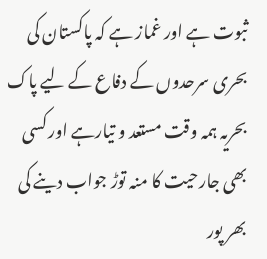ثبوت ہے اور غماز ہے کہ پاکستان کی بحری سرحدوں کے دفاع کے لیے پاک بحریہ ہمہ وقت مستعد و تیارہے اور کسی بھی جارحیت کا منہ توڑ جواب دینے کی بھر پور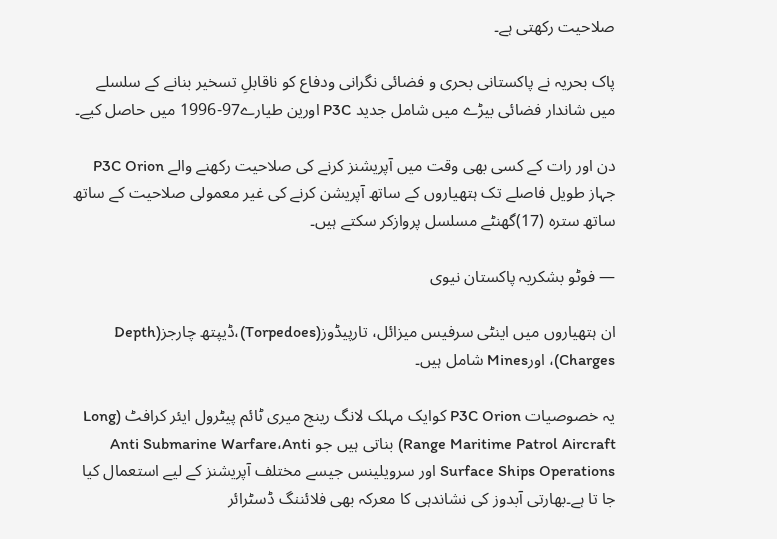صلاحیت رکھتی ہے۔

پاک بحریہ نے پاکستانی بحری و فضائی نگرانی ودفاع کو ناقابلِ تسخیر بنانے کے سلسلے میں شاندار فضائی بیڑے میں شامل جدید P3C اورین طیارے97-1996 میں حاصل کیے۔

دن اور رات کے کسی بھی وقت میں آپریشنز کرنے کی صلاحیت رکھنے والے P3C Orion جہاز طویل فاصلے تک ہتھیاروں کے ساتھ آپریشن کرنے کی غیر معمولی صلاحیت کے ساتھ ساتھ سترہ (17)گھنٹے مسلسل پروازکر سکتے ہیں۔

— فوٹو بشکریہ پاکستان نیوی

ان ہتھیاروں میں اینٹی سرفیس میزائل، تارپیڈوز(Torpedoes)،ڈیپتھ چارجز(Depth Charges)، اورMines شامل ہیں۔

یہ خصوصیات P3C Orion کوایک مہلک لانگ رینج میری ٹائم پیٹرول ایئر کرافٹ (Long Range Maritime Patrol Aircraft) بناتی ہیں جو Anti Submarine Warfare،Anti Surface Ships Operations اور سرویلینس جیسے مختلف آپریشنز کے لیے استعمال کیا جا تا ہے۔بھارتی آبدوز کی نشاندہی کا معرکہ بھی فلائننگ ڈسٹرائر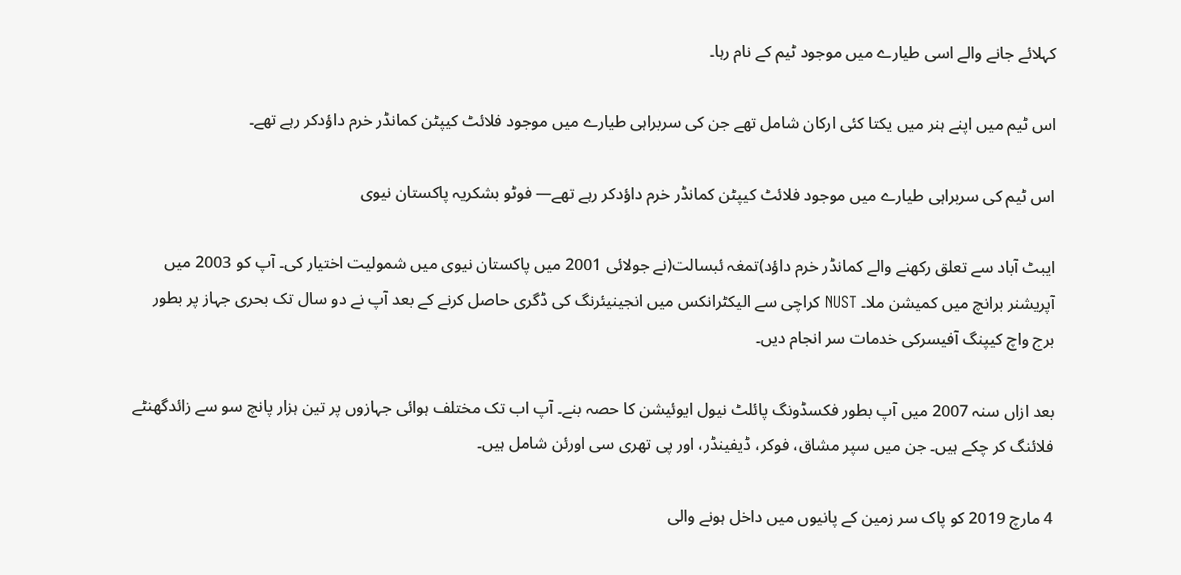کہلائے جانے والے اسی طیارے میں موجود ٹیم کے نام رہا۔

اس ٹیم میں اپنے ہنر میں یکتا کئی ارکان شامل تھے جن کی سربراہی طیارے میں موجود فلائٹ کیپٹن کمانڈر خرم داؤدکر رہے تھے۔

اس ٹیم کی سربراہی طیارے میں موجود فلائٹ کیپٹن کمانڈر خرم داؤدکر رہے تھے— فوٹو بشکریہ پاکستان نیوی

ایبٹ آباد سے تعلق رکھنے والے کمانڈر خرم داؤد)تمغہ ئبسالت(نے جولائی 2001 میں پاکستان نیوی میں شمولیت اختیار کی۔ آپ کو 2003 میں آپریشنر برانچ میں کمیشن ملا۔ NUST کراچی سے الیکٹرانکس میں انجینیئرنگ کی ڈگری حاصل کرنے کے بعد آپ نے دو سال تک بحری جہاز پر بطور برج واچ کیپنگ آفیسرکی خدمات سر انجام دیں۔

بعد ازاں سنہ 2007 میں آپ بطور فکسڈونگ پائلٹ نیول ایوئیشن کا حصہ بنے۔ آپ اب تک مختلف ہوائی جہازوں پر تین ہزار پانچ سو سے زائدگھنٹے فلائنگ کر چکے ہیں۔ جن میں سپر مشاق، فوکر، ڈیفینڈر، اور پی تھری سی اورئن شامل ہیں۔

4 مارچ 2019 کو پاک سر زمین کے پانیوں میں داخل ہونے والی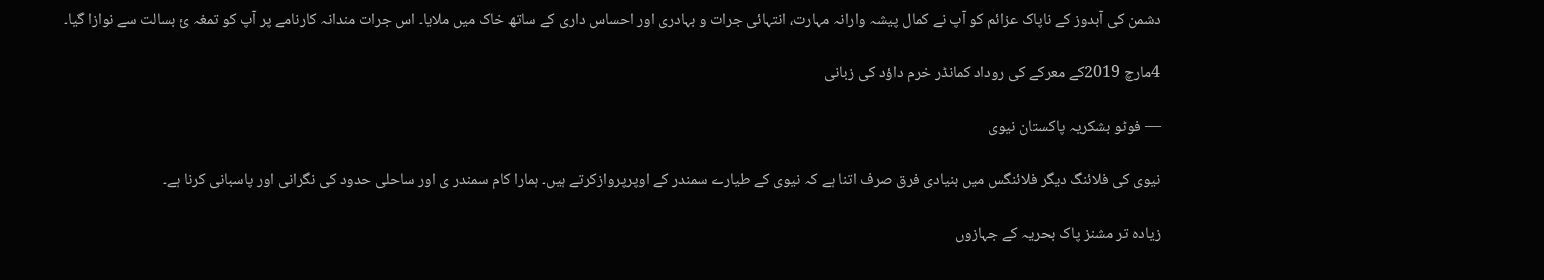دشمن کی آبدوز کے ناپاک عزائم کو آپ نے کمال پیشہ وارانہ مہارت، انتہائی جرات و بہادری اور احساس داری کے ساتھ خاک میں ملایا۔ اس جرات مندانہ کارنامے پر آپ کو تمغہ ئ بسالت سے نوازا گیا۔

4مارچ 2019کے معرکے کی روداد کمانڈر خرم داؤد کی زبانی

— فوٹو بشکریہ پاکستان نیوی

نیوی کی فلائنگ دیگر فلائنگس میں بنیادی فرق صرف اتنا ہے کہ نیوی کے طیارے سمندر کے اوپرپروازکرتے ہیں۔ ہمارا کام سمندر ی اور ساحلی حدود کی نگرانی اور پاسبانی کرنا ہے۔

زیادہ تر مشنز پاک بحریہ کے جہازوں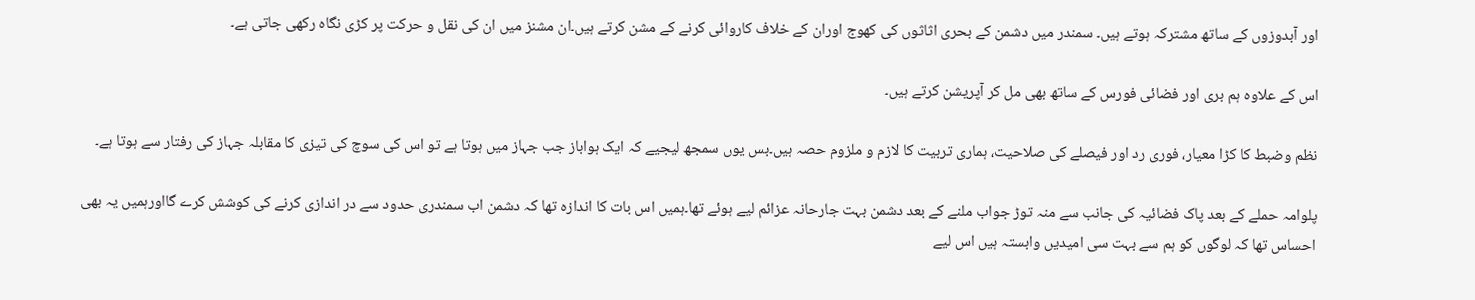اور آبدوزوں کے ساتھ مشترکہ ہوتے ہیں۔ سمندر میں دشمن کے بحری اثاثوں کی کھوج اوران کے خلاف کاروائی کرنے کے مشن کرتے ہیں۔ان مشنز میں ان کی نقل و حرکت پر کڑی نگاہ رکھی جاتی ہے۔

اس کے علاوہ ہم بری اور فضائی فورس کے ساتھ بھی مل کر آپریشن کرتے ہیں۔

نظم وضبط کا کڑا معیار، فوری رد اور فیصلے کی صلاحیت، ہماری تربیت کا لازم و ملزوم حصہ ہیں۔بس یوں سمجھ لیجیے کہ ایک ہواباز جب جہاز میں ہوتا ہے تو اس کی سوچ کی تیزی کا مقابلہ جہاز کی رفتار سے ہوتا ہے۔

پلوامہ حملے کے بعد پاک فضائیہ کی جانب سے منہ توڑ جواب ملنے کے بعد دشمن بہت جارحانہ عزائم لیے ہوئے تھا۔ہمیں اس بات کا اندازہ تھا کہ دشمن اب سمندری حدود سے در اندازی کرنے کی کوشش کرے گااورہمیں یہ بھی احساس تھا کہ لوگوں کو ہم سے بہت سی امیدیں وابستہ ہیں اس لیے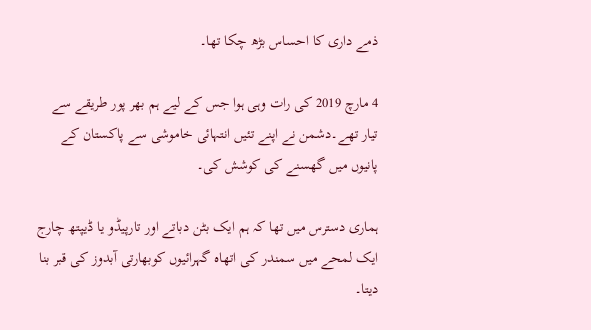ذمے داری کا احساس بڑھ چکا تھا۔

4 مارچ 2019 کی رات وہی ہوا جس کے لیے ہم بھر پور طریقے سے تیار تھے۔دشمن نے اپنے تئیں انتہائی خاموشی سے پاکستان کے پانیوں میں گھسنے کی کوشش کی۔

ہماری دسترس میں تھا کہ ہم ایک بٹن دباتے اور تارپیڈو یا ڈیپتھ چارج ایک لمحے میں سمندر کی اتھاہ گہرائیوں کوبھارتی آبدوز کی قبر بنا دیتا۔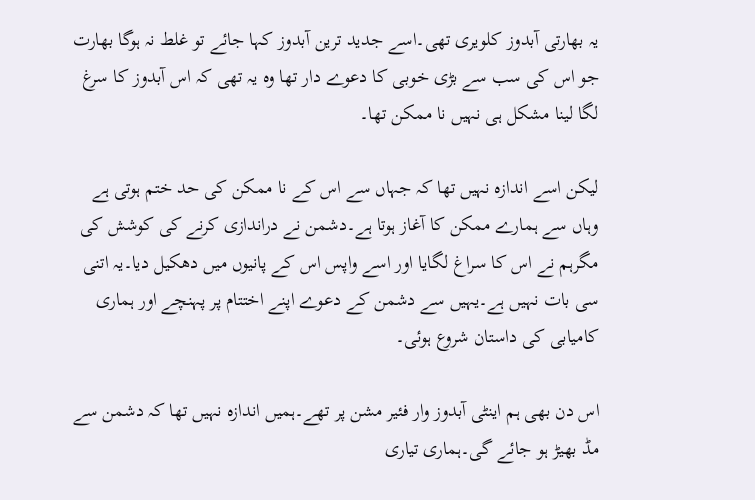یہ بھارتی آبدوز کلویری تھی۔اسے جدید ترین آبدوز کہا جائے تو غلط نہ ہوگا بھارت جو اس کی سب سے بڑی خوبی کا دعوے دار تھا وہ یہ تھی کہ اس آبدوز کا سرغ لگا لینا مشکل ہی نہیں نا ممکن تھا۔

لیکن اسے اندازہ نہیں تھا کہ جہاں سے اس کے نا ممکن کی حد ختم ہوتی ہے وہاں سے ہمارے ممکن کا آغاز ہوتا ہے۔دشمن نے دراندازی کرنے کی کوشش کی مگرہم نے اس کا سراغ لگایا اور اسے واپس اس کے پانیوں میں دھکیل دیا۔یہ اتنی سی بات نہیں ہے۔یہیں سے دشمن کے دعوے اپنے اختتام پر پہنچے اور ہماری کامیابی کی داستان شروع ہوئی۔

اس دن بھی ہم اینٹی آبدوز وار فئیر مشن پر تھے۔ہمیں اندازہ نہیں تھا کہ دشمن سے مڈ بھیڑ ہو جائے گی۔ہماری تیاری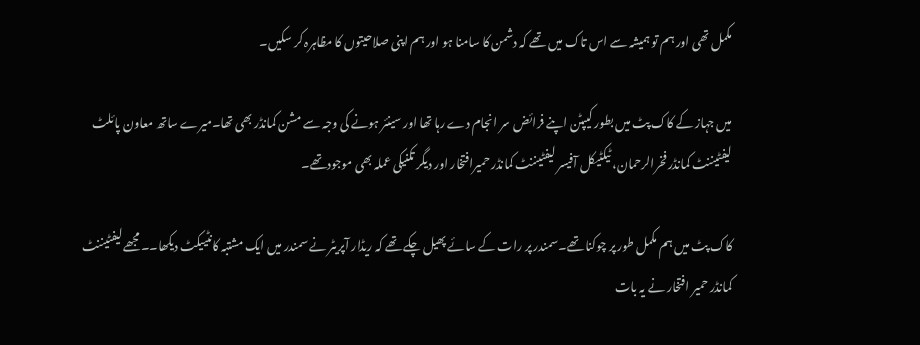مکمل تھی اور ہم تو ہمیشہ سے اس تاک میں تھے کہ دشمن کا سامنا ہو اور ہم اپنی صلاحیتوں کا مظاہرہ کر سکیں۔

میں جہاز کے کاک پٹ میں بطور کیپٹن اپنے فرائض سر انجام دے رہا تھا اور سینئر ہونے کی وجہ سے مشن کمانڈر بھی تھا۔میرے ساتھ معاون پائلٹ لیفٹیننٹ کمانڈر فخرالرحمان، ٹیکٹیکل آفیسر لیفٹیننٹ کمانڈر حمیرافتخار اور دیگر تکنیکی عملہ بھی موجودتھے۔

کاک پٹ میں ہم مکمل طور پر چوکنا تھے۔سمندر پر رات کے سائے پھیل چکے تھے کہ ریڈار آپریٹر نے سمندر میں ایک مشتبہ کانٹییکٹ دیکھا۔۔مجھے لیفٹیننٹ کمانڈر حمیر افتخار نے یہ بات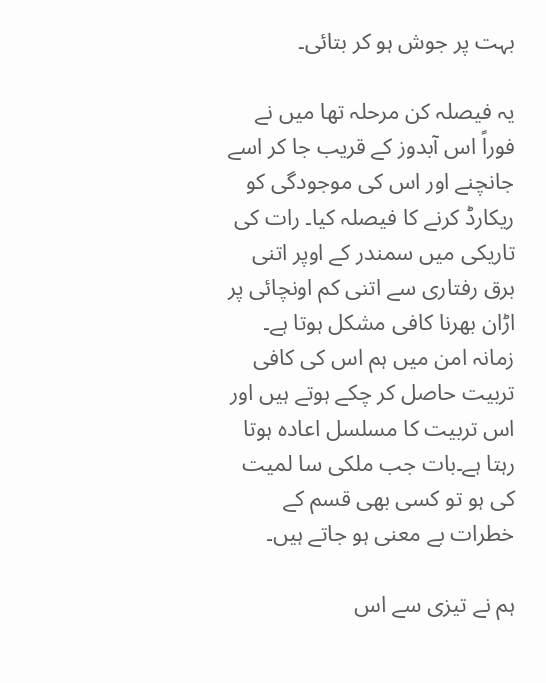بہت پر جوش ہو کر بتائی۔

یہ فیصلہ کن مرحلہ تھا میں نے فوراً اس آبدوز کے قریب جا کر اسے جانچنے اور اس کی موجودگی کو ریکارڈ کرنے کا فیصلہ کیا۔ رات کی تاریکی میں سمندر کے اوپر اتنی برق رفتاری سے اتنی کم اونچائی پر اڑان بھرنا کافی مشکل ہوتا ہے۔ زمانہ امن میں ہم اس کی کافی تربیت حاصل کر چکے ہوتے ہیں اور اس تربیت کا مسلسل اعادہ ہوتا رہتا ہے۔بات جب ملکی سا لمیت کی ہو تو کسی بھی قسم کے خطرات بے معنی ہو جاتے ہیں۔

ہم نے تیزی سے اس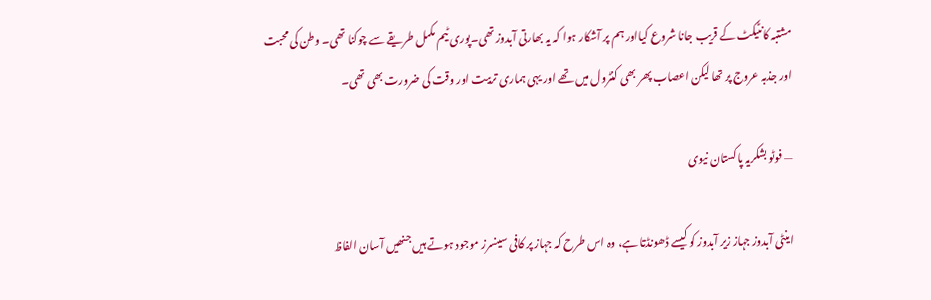مشتبہ کانٹیکٹ کے قریب جانا شروع کیااور ہم پر آشکار ہوا کہ یہ بھارتی آبدوز تھی۔پوری ٹیم مکمل طریقے سے چوکنا تھی۔ وطن کی محبت اور جذبہ عروج پر تھا لیکن اعصاب پھر بھی کنٹرول میں تھے اور یہی ہماری تربیت اور وقت کی ضرورت بھی تھی۔

— فوٹو بشکریہ پاکستان نیوی

اینٹی آبدوز جہاز زیر آبدوز کو کیسے ڈھونڈتا ہے، وہ اس طرح کہ جہاز پر کافی سینسرز موجود ہوتے ہیں جنھیں آسان الفاظ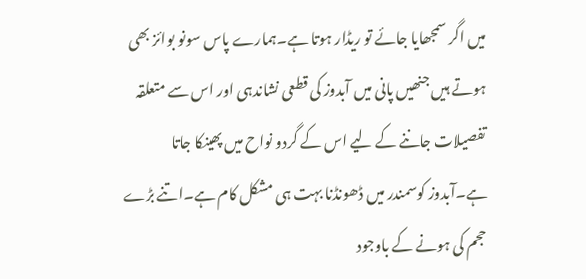میں اگر سمجھایا جائے تو ریڈار ہوتا ہے۔ہمارے پاس سونو بوائز بھی ہوتے ہیں جنھیں پانی میں آبدوز کی قطعی نشاندہی اور اس سے متعلقہ تفصیلات جاننے کے لیے اس کے گردو نواح میں پھینکا جاتا ہے۔آبدوز کوسمندر میں ڈھونڈنا بہت ہی مشکل کام ہے۔اتنے بڑے حجم کی ہونے کے باوجود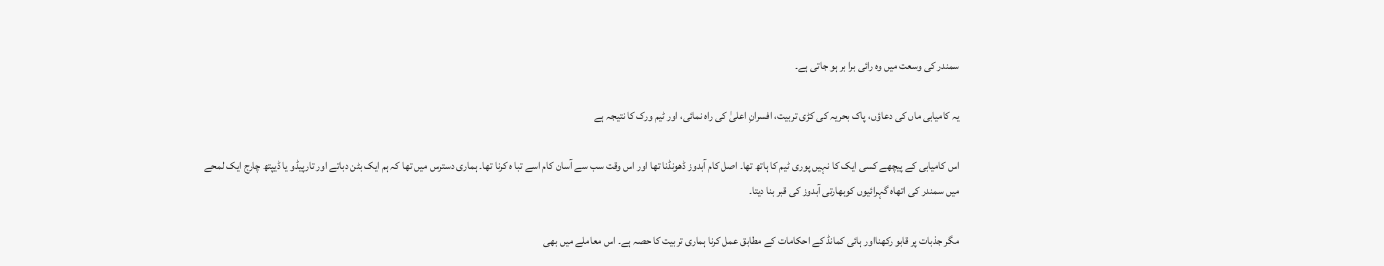سمندر کی وسعت میں وہ رائی برا بر ہو جاتی ہے۔

یہ کامیابی ماں کی دعاؤں، پاک بحریہ کی کڑی تربیت، افسرانِ اعلیٰ کی راہ نمائی، اور ٹیم ورک کا نتیجہ ہے

اس کامیابی کے پیچھے کسی ایک کا نہیں پوری ٹیم کا ہاتھ تھا۔ اصل کام آبدوز ڈھونڈنا تھا اور اس وقت سب سے آسان کام اسے تبا ہ کرنا تھا۔ ہماری دسترس میں تھا کہ ہم ایک بٹن دباتے اور تارپیڈو یا ڈیپتھ چارج ایک لمحے میں سمندر کی اتھاہ گہرائیوں کوبھارتی آبدوز کی قبر بنا دیتا۔

مگر جذبات پر قابو رکھنااور ہائی کمانڈ کے احکامات کے مطابق عمل کرنا ہماری تربیت کا حصہ ہے۔ اس معاملے میں بھی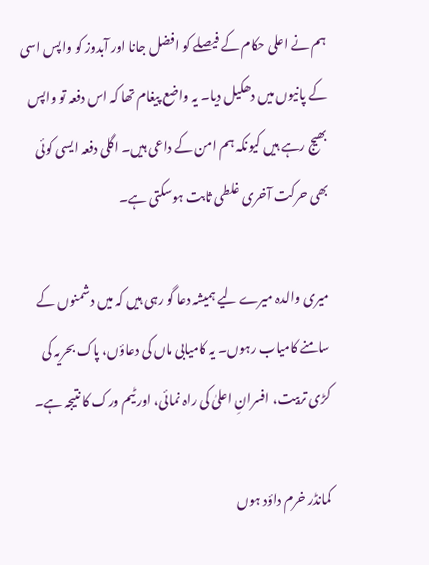ہم نے اعلی حکام کے فیصلے کو افضل جانا اور آبدوز کو واپس اسی کے پانیوں میں دھکیل دیا۔ یہ واضع پیغام تھا کہ اس دفعہ تو واپس بھیج رہے ہیں کیونکہ ہم امن کے داعی ہیں۔ اگلی دفعہ ایسی کوئی بھی حرکت آخری غلطی ثابت ہوسکتی ہے۔

میری والدہ میرے لیے ہمیشہ دعا گو رہی ہیں کہ میں دشمنوں کے سامنے کامیاب رہوں۔ یہ کامیابی ماں کی دعاؤں، پاک بحریہ کی کڑی تربیت، افسرانِ اعلیٰ کی راہ نمائی، اور ٹیم ورک کا نتیجہ ہے۔

کمانڈر خرم داؤد ہوں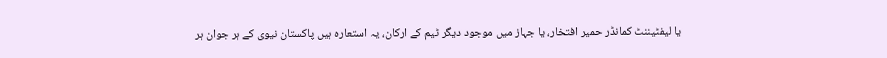یا لیفٹیننٹ کمانڈر حمیر افتخار، یا جہاز میں موجود دیگر ٹیم کے ارکان، یہ استعارہ ہیں پاکستان نیوی کے ہر جوان ہر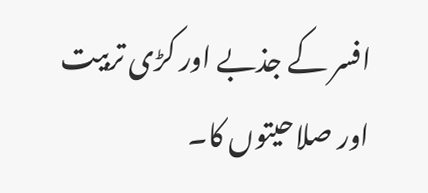افسر کے جذبے اور کڑی تربیت اور صلاحیتوں کا۔